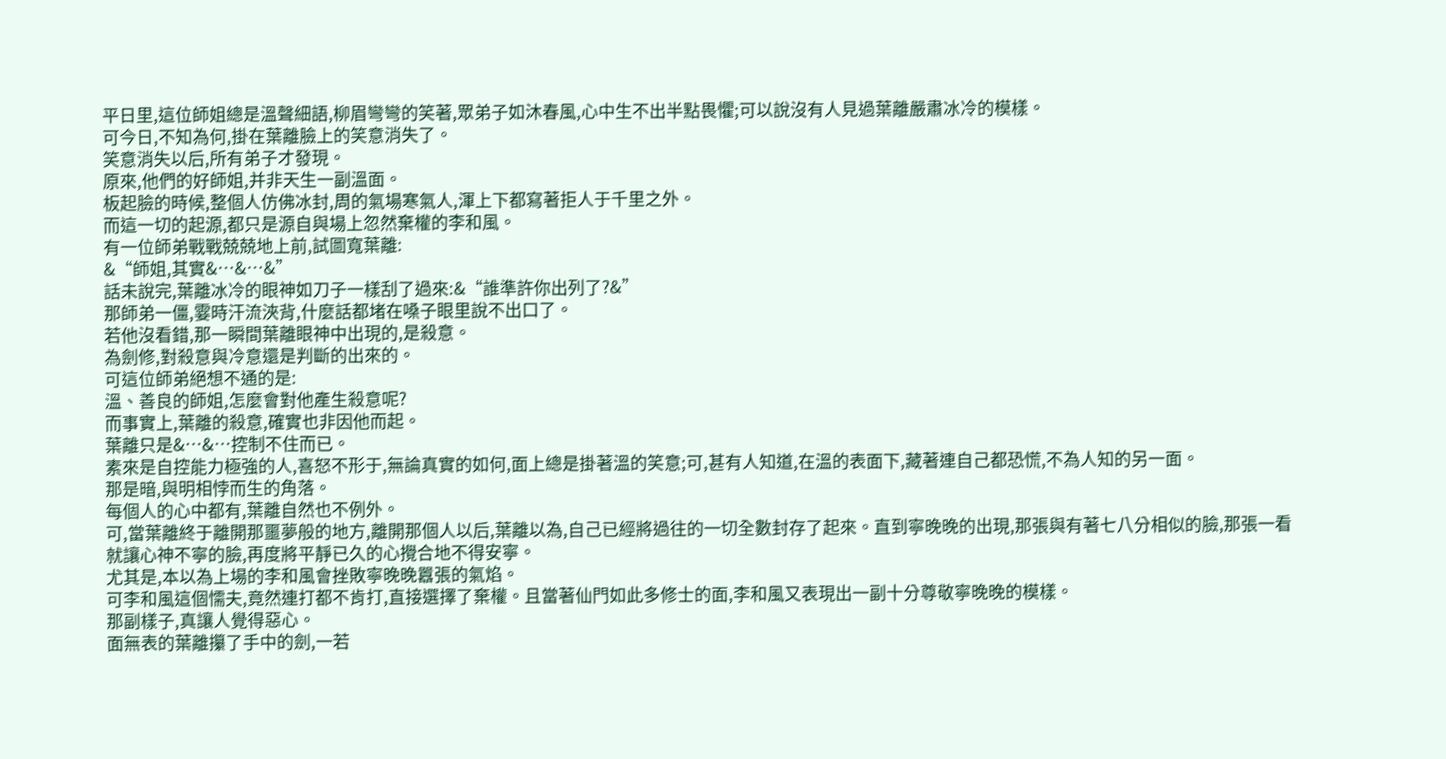平日里,這位師姐總是溫聲細語,柳眉彎彎的笑著,眾弟子如沐春風,心中生不出半點畏懼;可以說沒有人見過葉離嚴肅冰冷的模樣。
可今日,不知為何,掛在葉離臉上的笑意消失了。
笑意消失以后,所有弟子才發現。
原來,他們的好師姐,并非天生一副溫面。
板起臉的時候,整個人仿佛冰封,周的氣場寒氣人,渾上下都寫著拒人于千里之外。
而這一切的起源,都只是源自與場上忽然棄權的李和風。
有一位師弟戰戰兢兢地上前,試圖寬葉離:
&“師姐,其實&…&…&”
話未說完,葉離冰冷的眼神如刀子一樣刮了過來:&“誰準許你出列了?&”
那師弟一僵,霎時汗流浹背,什麼話都堵在嗓子眼里說不出口了。
若他沒看錯,那一瞬間葉離眼神中出現的,是殺意。
為劍修,對殺意與冷意還是判斷的出來的。
可這位師弟絕想不通的是:
溫、善良的師姐,怎麼會對他產生殺意呢?
而事實上,葉離的殺意,確實也非因他而起。
葉離只是&…&…控制不住而已。
素來是自控能力極強的人,喜怒不形于,無論真實的如何,面上總是掛著溫的笑意;可,甚有人知道,在溫的表面下,藏著連自己都恐慌,不為人知的另一面。
那是暗,與明相悖而生的角落。
每個人的心中都有,葉離自然也不例外。
可,當葉離終于離開那噩夢般的地方,離開那個人以后,葉離以為,自己已經將過往的一切全數封存了起來。直到寧晚晚的出現,那張與有著七八分相似的臉,那張一看就讓心神不寧的臉,再度將平靜已久的心攪合地不得安寧。
尤其是,本以為上場的李和風會挫敗寧晚晚囂張的氣焰。
可李和風這個懦夫,竟然連打都不肯打,直接選擇了棄權。且當著仙門如此多修士的面,李和風又表現出一副十分尊敬寧晚晚的模樣。
那副樣子,真讓人覺得惡心。
面無表的葉離攥了手中的劍,一若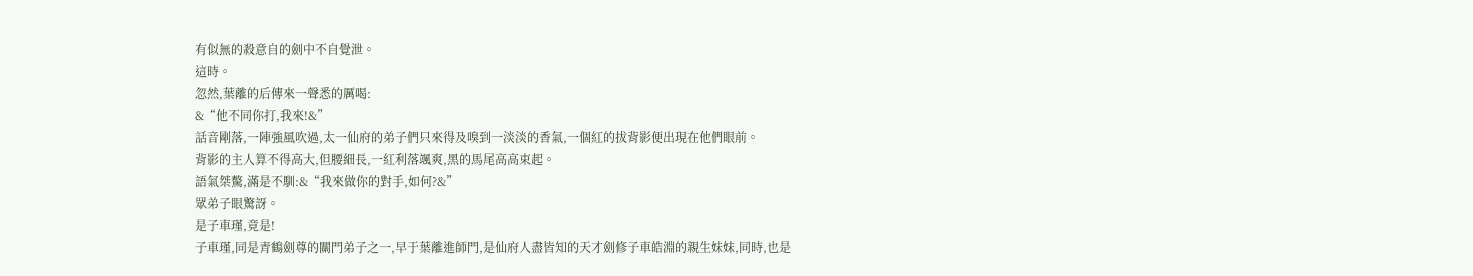有似無的殺意自的劍中不自覺泄。
這時。
忽然,葉離的后傳來一聲悉的厲喝:
&“他不同你打,我來!&”
話音剛落,一陣強風吹過,太一仙府的弟子們只來得及嗅到一淡淡的香氣,一個紅的拔背影便出現在他們眼前。
背影的主人算不得高大,但腰細長,一紅利落颯爽,黑的馬尾高高束起。
語氣桀驁,滿是不馴:&“我來做你的對手,如何?&”
眾弟子眼驚訝。
是子車瑾,竟是!
子車瑾,同是青鶴劍尊的關門弟子之一,早于葉離進師門,是仙府人盡皆知的天才劍修子車皓淵的親生妹妹,同時,也是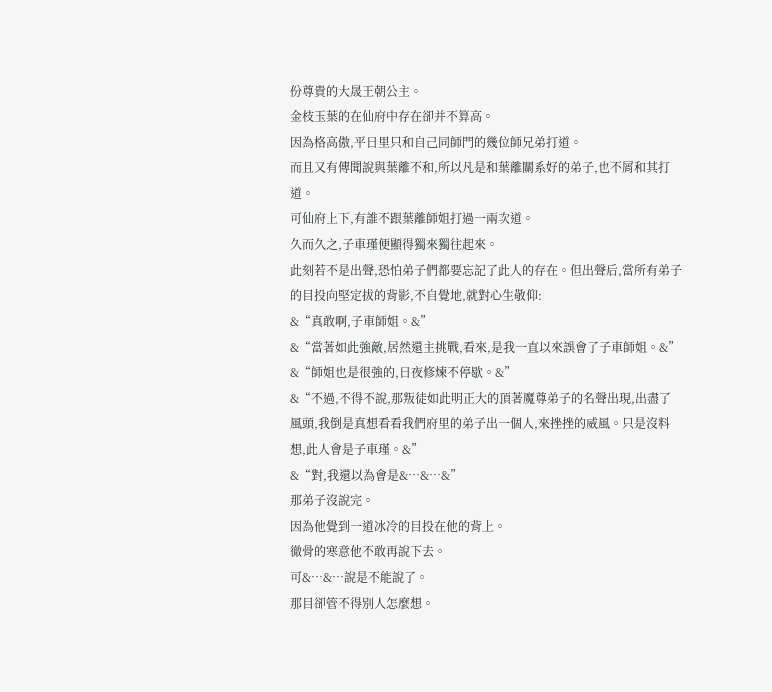份尊貴的大晟王朝公主。
金枝玉葉的在仙府中存在卻并不算高。
因為格高傲,平日里只和自己同師門的幾位師兄弟打道。
而且又有傳聞說與葉離不和,所以凡是和葉離關系好的弟子,也不屑和其打道。
可仙府上下,有誰不跟葉離師姐打過一兩次道。
久而久之,子車瑾便顯得獨來獨往起來。
此刻若不是出聲,恐怕弟子們都要忘記了此人的存在。但出聲后,當所有弟子的目投向堅定拔的背影,不自覺地,就對心生敬仰:
&“真敢啊,子車師姐。&”
&“當著如此強敵,居然還主挑戰,看來,是我一直以來誤會了子車師姐。&”
&“師姐也是很強的,日夜修煉不停歇。&”
&“不過,不得不說,那叛徒如此明正大的頂著魔尊弟子的名聲出現,出盡了風頭,我倒是真想看看我們府里的弟子出一個人,來挫挫的威風。只是沒料想,此人會是子車瑾。&”
&“對,我還以為會是&…&…&”
那弟子沒說完。
因為他覺到一道冰冷的目投在他的背上。
徹骨的寒意他不敢再說下去。
可&…&…說是不能說了。
那目卻管不得別人怎麼想。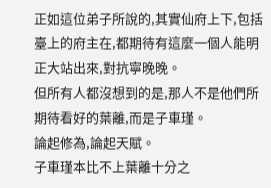正如這位弟子所說的,其實仙府上下,包括臺上的府主在,都期待有這麼一個人能明正大站出來,對抗寧晚晚。
但所有人都沒想到的是,那人不是他們所期待看好的葉離,而是子車瑾。
論起修為,論起天賦。
子車瑾本比不上葉離十分之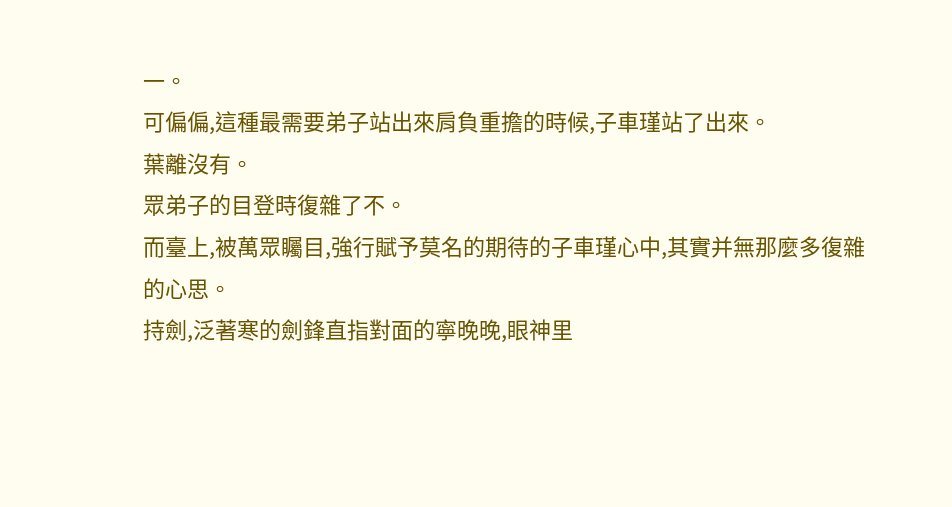一。
可偏偏,這種最需要弟子站出來肩負重擔的時候,子車瑾站了出來。
葉離沒有。
眾弟子的目登時復雜了不。
而臺上,被萬眾矚目,強行賦予莫名的期待的子車瑾心中,其實并無那麼多復雜的心思。
持劍,泛著寒的劍鋒直指對面的寧晚晚,眼神里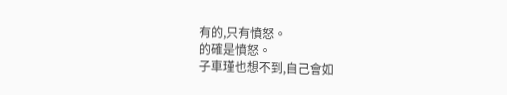有的,只有憤怒。
的確是憤怒。
子車瑾也想不到,自己會如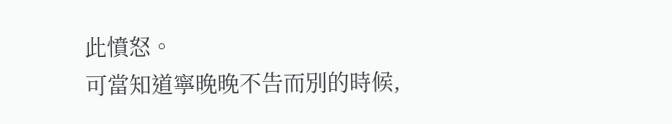此憤怒。
可當知道寧晚晚不告而別的時候,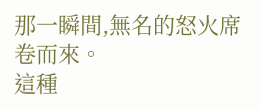那一瞬間,無名的怒火席卷而來。
這種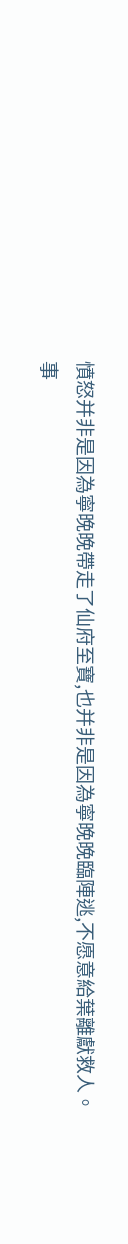憤怒并非是因為寧晚晚帶走了仙府至寶,也并非是因為寧晚晚臨陣逃,不愿意給葉離獻救人。
事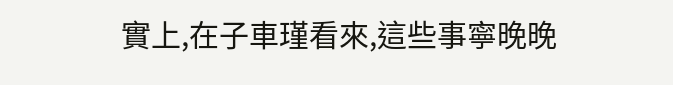實上,在子車瑾看來,這些事寧晚晚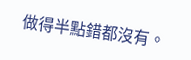做得半點錯都沒有。